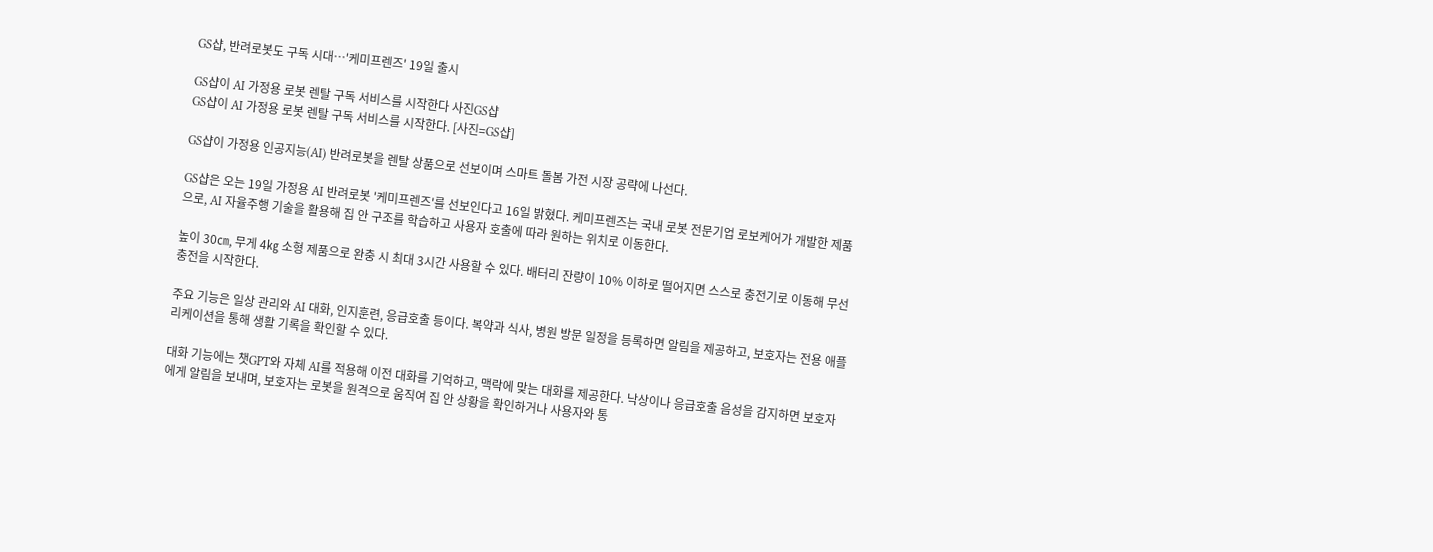GS샵, 반려로봇도 구독 시대…'케미프렌즈' 19일 출시

GS샵이 AI 가정용 로봇 렌탈 구독 서비스를 시작한다 사진GS샵
GS샵이 AI 가정용 로봇 렌탈 구독 서비스를 시작한다. [사진=GS샵]

GS샵이 가정용 인공지능(AI) 반려로봇을 렌탈 상품으로 선보이며 스마트 돌봄 가전 시장 공략에 나선다.

GS샵은 오는 19일 가정용 AI 반려로봇 '케미프렌즈'를 선보인다고 16일 밝혔다. 케미프렌즈는 국내 로봇 전문기업 로보케어가 개발한 제품으로, AI 자율주행 기술을 활용해 집 안 구조를 학습하고 사용자 호출에 따라 원하는 위치로 이동한다.

높이 30㎝, 무게 4㎏ 소형 제품으로 완충 시 최대 3시간 사용할 수 있다. 배터리 잔량이 10% 이하로 떨어지면 스스로 충전기로 이동해 무선 충전을 시작한다.

주요 기능은 일상 관리와 AI 대화, 인지훈련, 응급호출 등이다. 복약과 식사, 병원 방문 일정을 등록하면 알림을 제공하고, 보호자는 전용 애플리케이션을 통해 생활 기록을 확인할 수 있다.

대화 기능에는 챗GPT와 자체 AI를 적용해 이전 대화를 기억하고, 맥락에 맞는 대화를 제공한다. 낙상이나 응급호출 음성을 감지하면 보호자에게 알림을 보내며, 보호자는 로봇을 원격으로 움직여 집 안 상황을 확인하거나 사용자와 통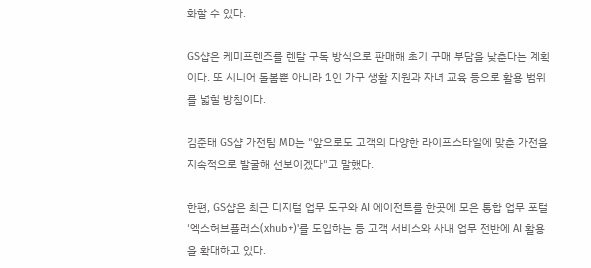화할 수 있다.

GS샵은 케미프렌즈를 렌탈 구독 방식으로 판매해 초기 구매 부담을 낮춘다는 계획이다. 또 시니어 돌봄뿐 아니라 1인 가구 생활 지원과 자녀 교육 등으로 활용 범위를 넓힐 방침이다.

김준태 GS샵 가전팀 MD는 "앞으로도 고객의 다양한 라이프스타일에 맞춘 가전을 지속적으로 발굴해 선보이겠다"고 말했다.

한편, GS샵은 최근 디지털 업무 도구와 AI 에이전트를 한곳에 모은 통합 업무 포털 '엑스허브플러스(xhub+)'를 도입하는 등 고객 서비스와 사내 업무 전반에 AI 활용을 확대하고 있다.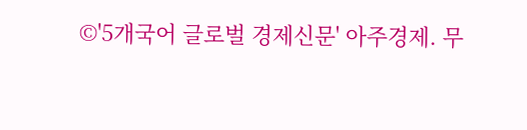©'5개국어 글로벌 경제신문' 아주경제. 무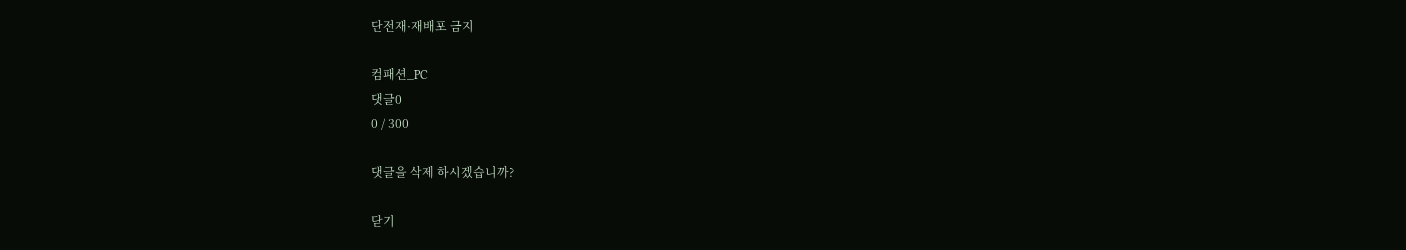단전재·재배포 금지

컴패션_PC
댓글0
0 / 300

댓글을 삭제 하시겠습니까?

닫기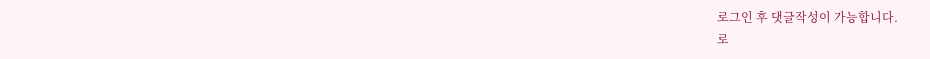로그인 후 댓글작성이 가능합니다.
로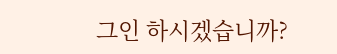그인 하시겠습니까?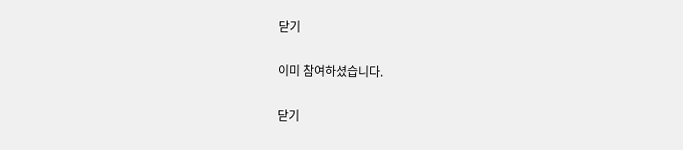닫기

이미 참여하셨습니다.

닫기